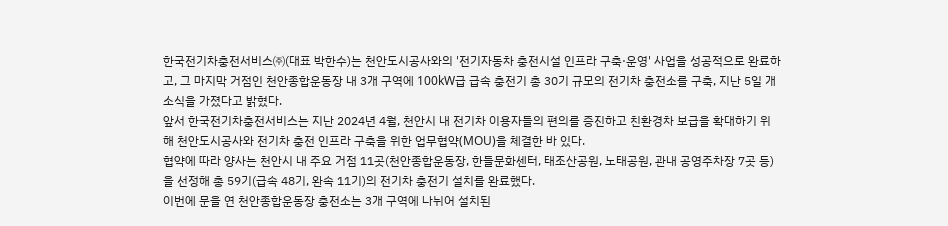한국전기차충전서비스㈜(대표 박한수)는 천안도시공사와의 '전기자동차 충전시설 인프라 구축·운영' 사업을 성공적으로 완료하고, 그 마지막 거점인 천안종합운동장 내 3개 구역에 100kW급 급속 충전기 총 30기 규모의 전기차 충전소를 구축, 지난 5일 개소식을 가졌다고 밝혔다.
앞서 한국전기차충전서비스는 지난 2024년 4월, 천안시 내 전기차 이용자들의 편의를 증진하고 친환경차 보급을 확대하기 위해 천안도시공사와 전기차 충전 인프라 구축을 위한 업무협약(MOU)을 체결한 바 있다.
협약에 따라 양사는 천안시 내 주요 거점 11곳(천안종합운동장, 한들문화센터, 태조산공원, 노태공원, 관내 공영주차장 7곳 등)을 선정해 총 59기(급속 48기, 완속 11기)의 전기차 충전기 설치를 완료했다.
이번에 문을 연 천안종합운동장 충전소는 3개 구역에 나뉘어 설치된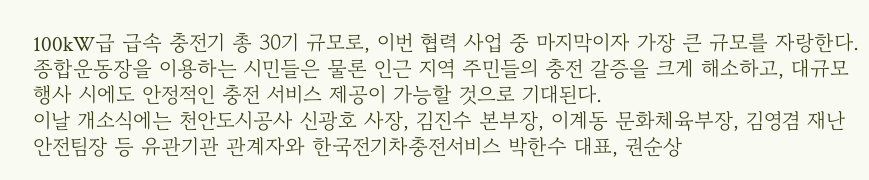100kW급 급속 충전기 총 30기 규모로, 이번 협력 사업 중 마지막이자 가장 큰 규모를 자랑한다. 종합운동장을 이용하는 시민들은 물론 인근 지역 주민들의 충전 갈증을 크게 해소하고, 대규모 행사 시에도 안정적인 충전 서비스 제공이 가능할 것으로 기대된다.
이날 개소식에는 천안도시공사 신광호 사장, 김진수 본부장, 이계동 문화체육부장, 김영겸 재난안전팀장 등 유관기관 관계자와 한국전기차충전서비스 박한수 대표, 권순상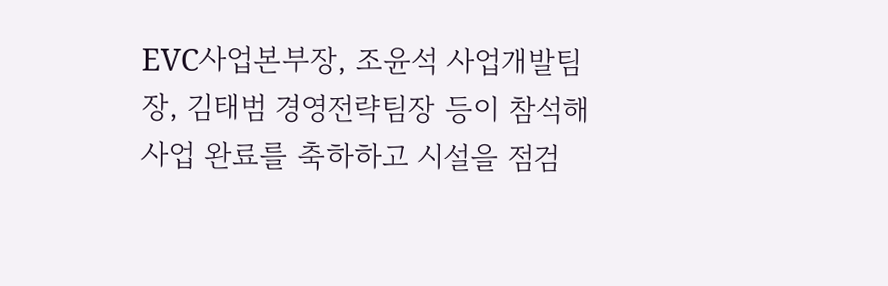EVC사업본부장, 조윤석 사업개발팀장, 김태범 경영전략팀장 등이 참석해 사업 완료를 축하하고 시설을 점검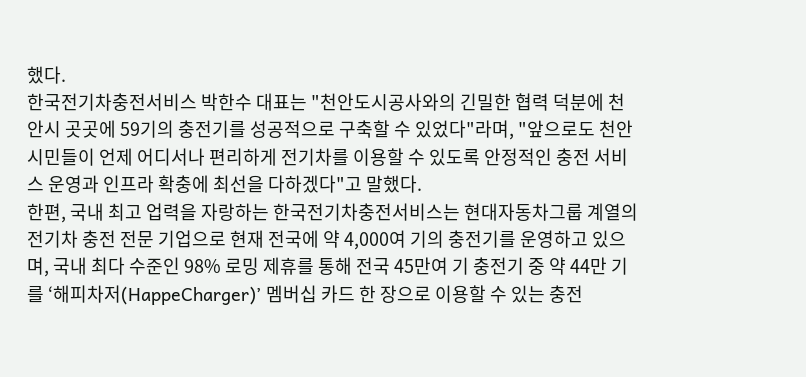했다.
한국전기차충전서비스 박한수 대표는 "천안도시공사와의 긴밀한 협력 덕분에 천안시 곳곳에 59기의 충전기를 성공적으로 구축할 수 있었다"라며, "앞으로도 천안시민들이 언제 어디서나 편리하게 전기차를 이용할 수 있도록 안정적인 충전 서비스 운영과 인프라 확충에 최선을 다하겠다"고 말했다.
한편, 국내 최고 업력을 자랑하는 한국전기차충전서비스는 현대자동차그룹 계열의 전기차 충전 전문 기업으로 현재 전국에 약 4,000여 기의 충전기를 운영하고 있으며, 국내 최다 수준인 98% 로밍 제휴를 통해 전국 45만여 기 충전기 중 약 44만 기를 ‘해피차저(HappeCharger)’ 멤버십 카드 한 장으로 이용할 수 있는 충전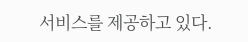서비스를 제공하고 있다.